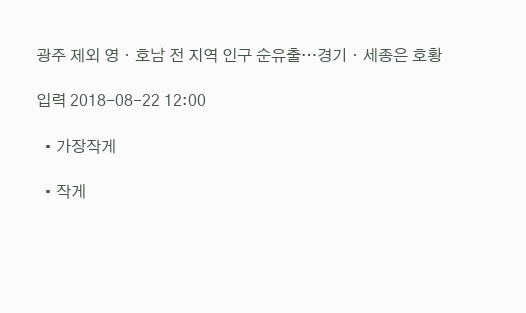광주 제외 영ㆍ호남 전 지역 인구 순유출…경기ㆍ세종은 호황

입력 2018-08-22 12:00

  • 가장작게

  • 작게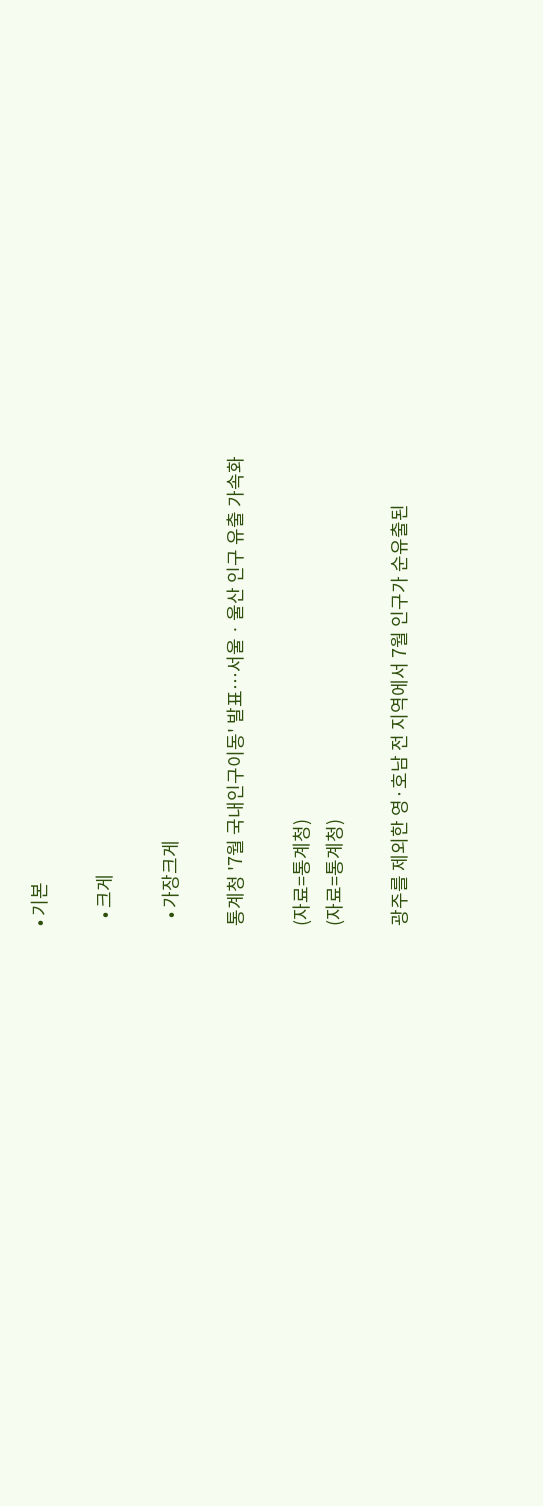• 기본

  • 크게

  • 가장크게

통계청 '7월 국내인구이동' 발표…서울ㆍ울산 인구 유출 가속화

(자료=통계청)
(자료=통계청)

광주를 제외한 영·호남 전 지역에서 7월 인구가 순유출된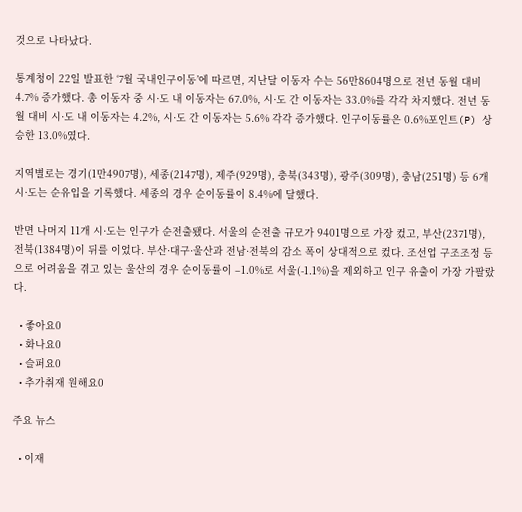것으로 나타났다.

통계청이 22일 발표한 ‘7월 국내인구이동’에 따르면, 지난달 이동자 수는 56만8604명으로 전년 동월 대비 4.7% 증가했다. 총 이동자 중 시·도 내 이동자는 67.0%, 시·도 간 이동자는 33.0%를 각각 차지했다. 전년 동월 대비 시·도 내 이동자는 4.2%, 시·도 간 이동자는 5.6% 각각 증가했다. 인구이동률은 0.6%포인트(P) 상승한 13.0%였다.

지역별로는 경기(1만4907명), 세종(2147명), 제주(929명), 충북(343명), 광주(309명), 충남(251명) 등 6개 시·도는 순유입을 기록했다. 세종의 경우 순이동률이 8.4%에 달했다.

반면 나머지 11개 시·도는 인구가 순전출됐다. 서울의 순전출 규모가 9401명으로 가장 컸고, 부산(2371명), 전북(1384명)이 뒤를 이었다. 부산·대구·울산과 전남·전북의 감소 폭이 상대적으로 컸다. 조선업 구조조정 등으로 어려움을 겪고 있는 울산의 경우 순이동률이 –1.0%로 서울(-1.1%)을 제외하고 인구 유출이 가장 가팔랐다.

  • 좋아요0
  • 화나요0
  • 슬퍼요0
  • 추가취재 원해요0

주요 뉴스

  • 이재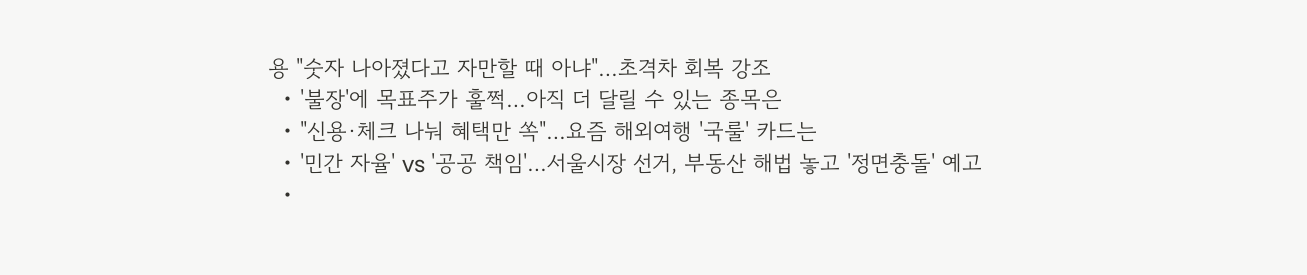용 "숫자 나아졌다고 자만할 때 아냐"…초격차 회복 강조
  • '불장'에 목표주가 훌쩍…아직 더 달릴 수 있는 종목은
  • "신용·체크 나눠 혜택만 쏙"…요즘 해외여행 '국룰' 카드는
  • '민간 자율' vs '공공 책임'…서울시장 선거, 부동산 해법 놓고 '정면충돌' 예고
  •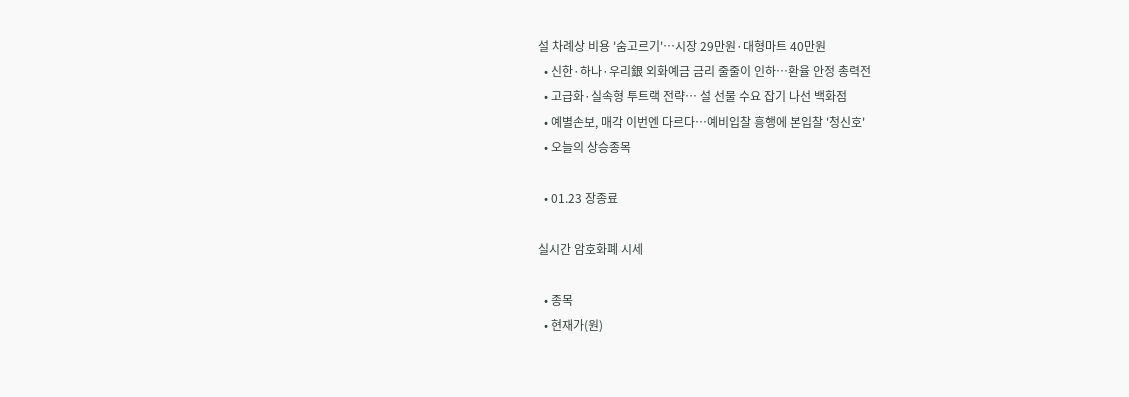설 차례상 비용 '숨고르기'…시장 29만원·대형마트 40만원
  • 신한·하나·우리銀 외화예금 금리 줄줄이 인하…환율 안정 총력전
  • 고급화·실속형 투트랙 전략… 설 선물 수요 잡기 나선 백화점
  • 예별손보, 매각 이번엔 다르다…예비입찰 흥행에 본입찰 '청신호'
  • 오늘의 상승종목

  • 01.23 장종료

실시간 암호화폐 시세

  • 종목
  • 현재가(원)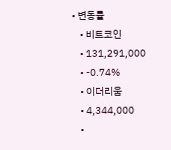• 변동률
    • 비트코인
    • 131,291,000
    • -0.74%
    • 이더리움
    • 4,344,000
    •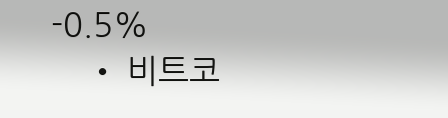-0.5%
    • 비트코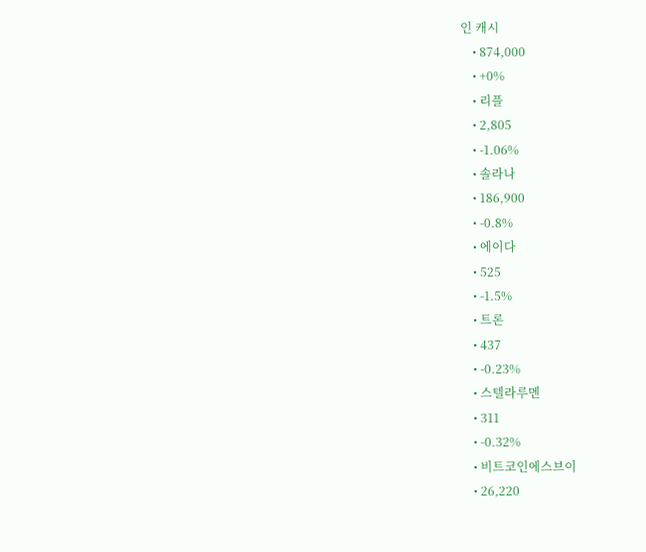인 캐시
    • 874,000
    • +0%
    • 리플
    • 2,805
    • -1.06%
    • 솔라나
    • 186,900
    • -0.8%
    • 에이다
    • 525
    • -1.5%
    • 트론
    • 437
    • -0.23%
    • 스텔라루멘
    • 311
    • -0.32%
    • 비트코인에스브이
    • 26,220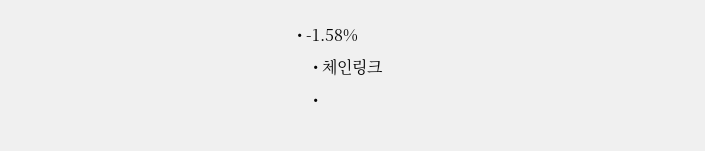• -1.58%
    • 체인링크
    •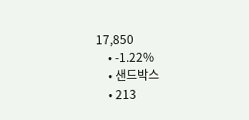17,850
    • -1.22%
    • 샌드박스
    • 213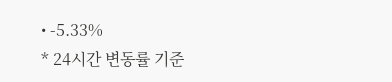• -5.33%
* 24시간 변동률 기준